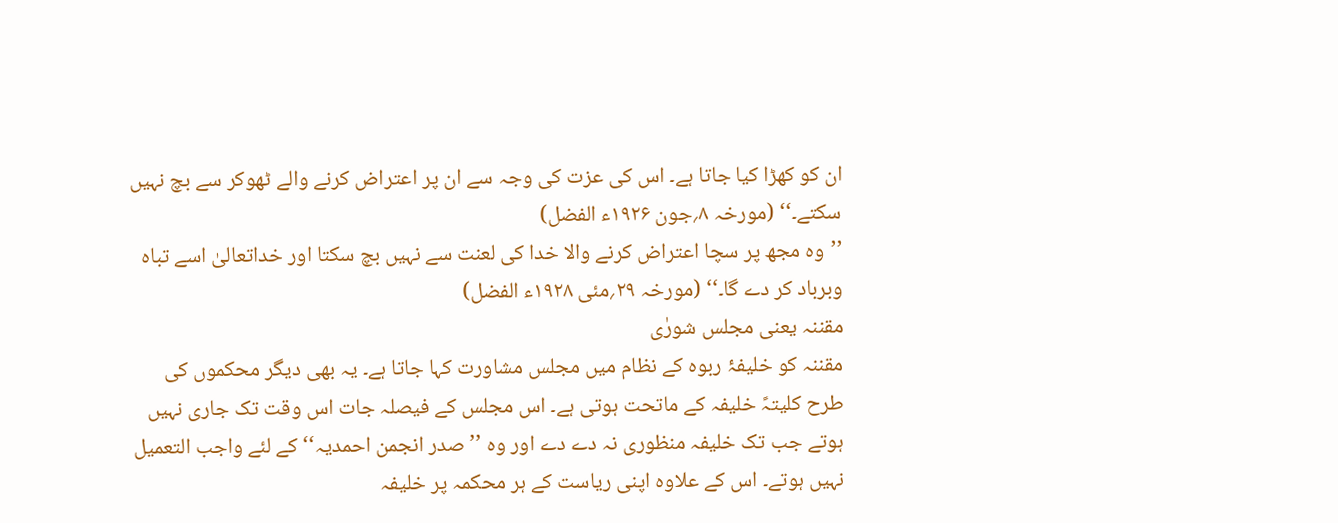ان کو کھڑا کیا جاتا ہے۔ اس کی عزت کی وجہ سے ان پر اعتراض کرنے والے ٹھوکر سے بچ نہیں سکتے۔‘‘ (مورخہ ۸؍جون ۱۹۲۶ء الفضل)
’’وہ مجھ پر سچا اعتراض کرنے والا خدا کی لعنت سے نہیں بچ سکتا اور خداتعالیٰ اسے تباہ وبرباد کر دے گا۔‘‘ (مورخہ ۲۹؍مئی ۱۹۲۸ء الفضل)
مقننہ یعنی مجلس شورٰی
مقننہ کو خلیفۂ ربوہ کے نظام میں مجلس مشاورت کہا جاتا ہے۔ یہ بھی دیگر محکموں کی طرح کلیتہً خلیفہ کے ماتحت ہوتی ہے۔ اس مجلس کے فیصلہ جات اس وقت تک جاری نہیں ہوتے جب تک خلیفہ منظوری نہ دے دے اور وہ ’’صدر انجمن احمدیہ‘‘ کے لئے واجب التعمیل نہیں ہوتے۔ اس کے علاوہ اپنی ریاست کے ہر محکمہ پر خلیفہ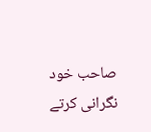صاحب خود نگرانی کرتے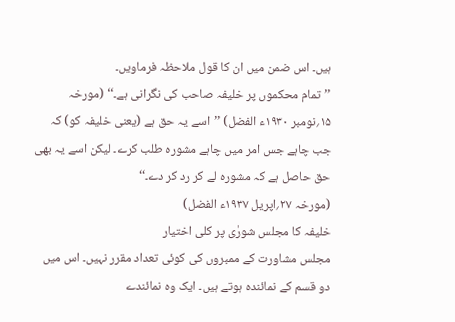ہیں۔ اس ضمن میں ان کا قول ملاحظہ فرماویں۔
’’تمام محکموں پر خلیفہ صاحب کی نگرانی ہے۔‘‘ (مورخہ ۱۵؍نومبر ۱۹۳۰ء الفضل) ’’اسے یہ حق ہے (یعنی خلیفہ کو) کہ جب چاہے جس امر میں چاہے مشورہ طلب کرے۔ لیکن اسے یہ بھی حق حاصل ہے کہ مشورہ لے کر رد کر دے۔‘‘
(مورخہ ۲۷؍اپریل ۱۹۳۷ء الفضل)
خلیفہ کا مجلس شورٰی پر کلی اختیار
مجلس مشاورت کے ممبروں کی کوئی تعداد مقرر نہیں۔ اس میں دو قسم کے نمائندہ ہوتے ہیں۔ ایک وہ نمائندے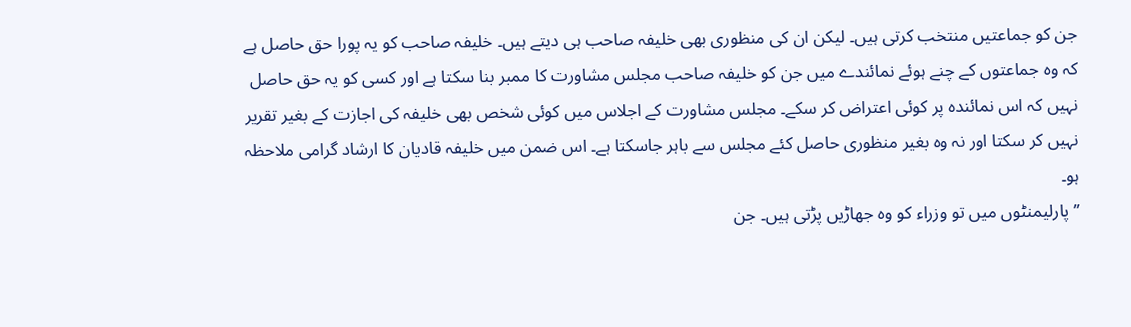جن کو جماعتیں منتخب کرتی ہیں۔ لیکن ان کی منظوری بھی خلیفہ صاحب ہی دیتے ہیں۔ خلیفہ صاحب کو یہ پورا حق حاصل ہے کہ وہ جماعتوں کے چنے ہوئے نمائندے میں جن کو خلیفہ صاحب مجلس مشاورت کا ممبر بنا سکتا ہے اور کسی کو یہ حق حاصل نہیں کہ اس نمائندہ پر کوئی اعتراض کر سکے۔ مجلس مشاورت کے اجلاس میں کوئی شخص بھی خلیفہ کی اجازت کے بغیر تقریر نہیں کر سکتا اور نہ وہ بغیر منظوری حاصل کئے مجلس سے باہر جاسکتا ہے۔ اس ضمن میں خلیفہ قادیان کا ارشاد گرامی ملاحظہ ہو۔
’’پارلیمنٹوں میں تو وزراء کو وہ جھاڑیں پڑتی ہیں۔ جن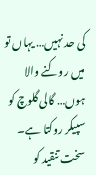کی حد نہیں… یہاں تو میں روکنے والا ہوں… گالی گلوچ کو سپیکر روکتا ہے۔ سخت تنقید کو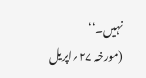نہیں۔‘‘
(مورخہ ۲۷؍اپریل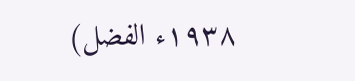۱۹۳۸ء الفضل)